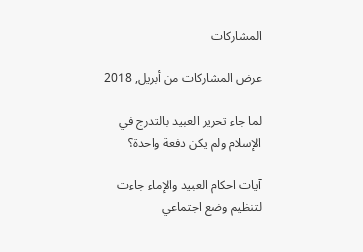المشاركات

عرض المشاركات من أبريل, 2018

لما جاء تحرير العبيد بالتدرج في الإسلام ولم يكن دفعة واحدة؟

آيات احكام العبيد والإماء جاءت لتنظيم وضع اجتماعي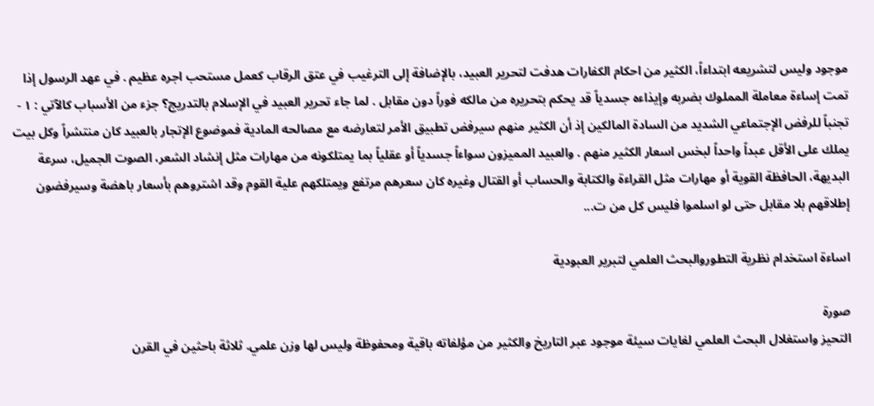موجود وليس لتشريعه ابتداءاً، الكثير من احكام الكفارات هدفت لتحرير العبيد، بالإضافة إلى الترغيب في عتق الرقاب كعمل مستحب اجره عظيم . في عهد الرسول إذا تمت إساءة معاملة المملوك بضربه وإيذاءه جسدياً قد يحكم بتحريره من مالكه فوراً دون مقابل . لما جاء تحرير العبيد في الإسلام بالتدريج؟ جزء من الأسباب كالآتي : ١ - تجنباً للرفض الإجتماعي الشديد من السادة المالكين إذ أن الكثير منهم سيرفض تطبيق الأمر لتعارضه مع مصالحه المادية فموضوع الإتجار بالعبيد كان منتشراً وكل بيت يملك على الأقل عبداً واحداً لبخس اسعار الكثير منهم . والعبيد المميزون سواءاً جسدياً أو عقلياً بما يمتلكونه من مهارات مثل إنشاد الشعر، الصوت الجميل، سرعة البديهة، الحافظة القوية أو مهارات مثل القراءة والكتابة والحساب أو القتال وغيره كان سعرهم مرتفع ويمتلكهم علية القوم وقد اشتروهم بأسعار باهضة وسيرفضون إطلاقهم بلا مقابل حتى لو اسلموا فليس كل من ت...

اساءة استخدام نظرية التطوروالبحث العلمي لتبرير العبودية

صورة
التحيز واستغلال البحث العلمي لغايات سيئة موجود عبر التاريخ والكثير من مؤلفاته باقية ومحفوظة وليس لها وزن علمي. ثلاثة باحثين في القرن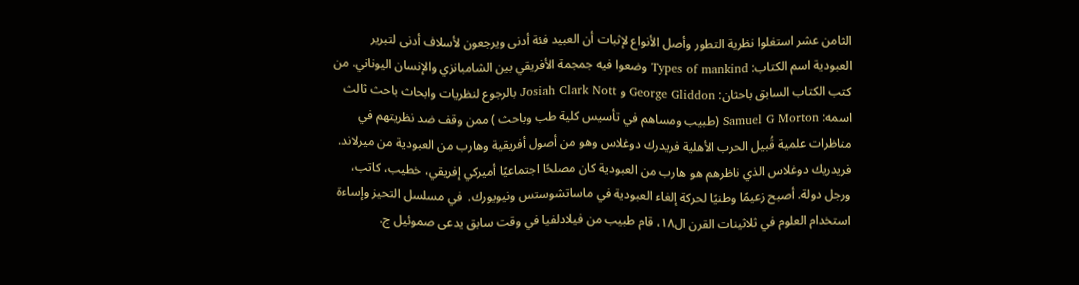الثامن عشر استغلوا نظرية التطور وأصل الأنواع لإثبات أن العبيد فئة أدنى ويرجعون لأسلاف أدنى لتبرير العبودية اسم الكتاب: Types of mankind وضعوا فيه جمجمة الأفريقي بين الشامبانزي والإنسان اليوناني. من كتب الكتاب السابق باحثان: George Gliddon و Josiah Clark Nott بالرجوع لنظريات وابحاث باحث ثالث اسمه: Samuel G Morton (طبيب ومساهم في تأسيس كلية طب وباحث ) ممن وقف ضد نظريتهم في مناظرات علمية قُبيل الحرب الأهلية فريدرك دوغلاس وهو من أصول أفريقية وهارب من العبودية من ميرلاند. فريدريك دوغلاس الذي ناظرهم هو هارب من العبودية كان مصلحًا اجتماعيًا أميركي إفريقي، خطيب، كاتب، ورجل دولة. أصبح زعيمًا وطنيًا لحركة إلغاء العبودية في ماساتشوستس ونيويورك.  في مسلسل التحيز وإساءة استخدام العلوم في ثلاثينات القرن ال١٨، قام طبيب من فيلادلفيا في وقت سابق يدعى صموئيل ج.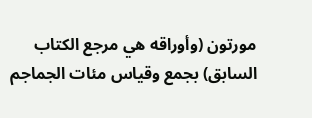مورتون (وأوراقه هي مرجع الكتاب السابق) بجمع وقياس مئات الجماجم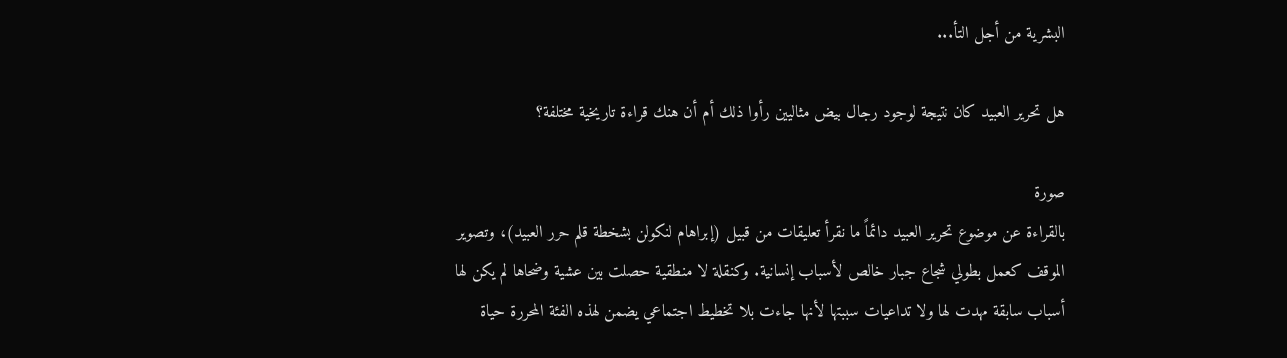البشرية من أجل التأ...

هل تحرير العبيد كان نتيجة لوجود رجال بيض مثاليين رأوا ذلك أم أن هنك قراءة تاريخية مختلفة؟

صورة
بالقراءة عن موضوع تحرير العبيد دائماً ما نقرأ تعليقات من قبيل (إبراهام لنكولن بشخطة قلم حرر العبيد)، وتصوير الموقف كعمل بطولي شجاع جبار خالص لأسباب إنسانية. وكنقلة لا منطقية حصلت بين عشية وضحاها لم يكن لها أسباب سابقة مهدت لها ولا تداعيات سببتها لأنها جاءت بلا تخطيط اجتماعي يضمن لهذه الفئة المحررة حياة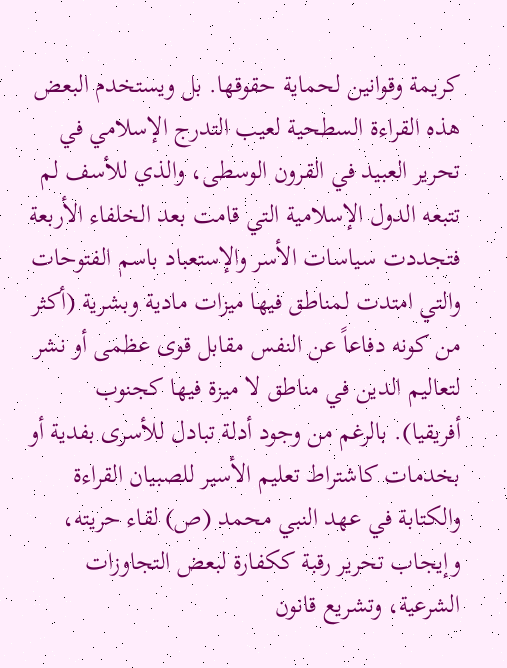كريمة وقوانين لحماية حقوقها. بل ويستخدم البعض هذه القراءة السطحية لعيب التدرج الإسلامي في تحرير العبيد في القرون الوسطى، والذي للأسف لم تتبعه الدول الإسلامية التي قامت بعد الخلفاء الأربعة فتجددت سياسات الأسر والإستعباد باسم الفتوحات والتي امتدت لمناطق فيها ميزات مادية وبشرية (أكثر من كونه دفاعاً عن النفس مقابل قوى عظمى أو نشر لتعاليم الدين في مناطق لا ميزة فيها كجنوب أفريقيا). بالرغم من وجود أدلة تبادل للأسرى بفدية أو بخدمات كاشتراط تعليم الأسير للصبيان القراءة والكتابة في عهد النبي محمد (ص) لقاء حريته، وإيجاب تحرير رقبة ككفارة لبعض التجاوزات الشرعية، وتشريع قانون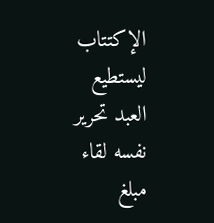الإكتتاب ليستطيع العبد تحرير نفسه لقاء مبلغ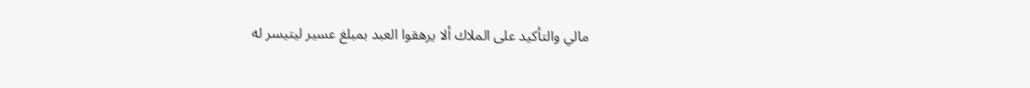مالي والتأكيد على الملاك ألا يرهقوا العبد بمبلغ عسير ليتيسر له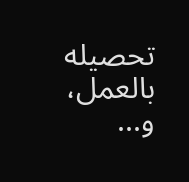تحصيله بالعمل، و...